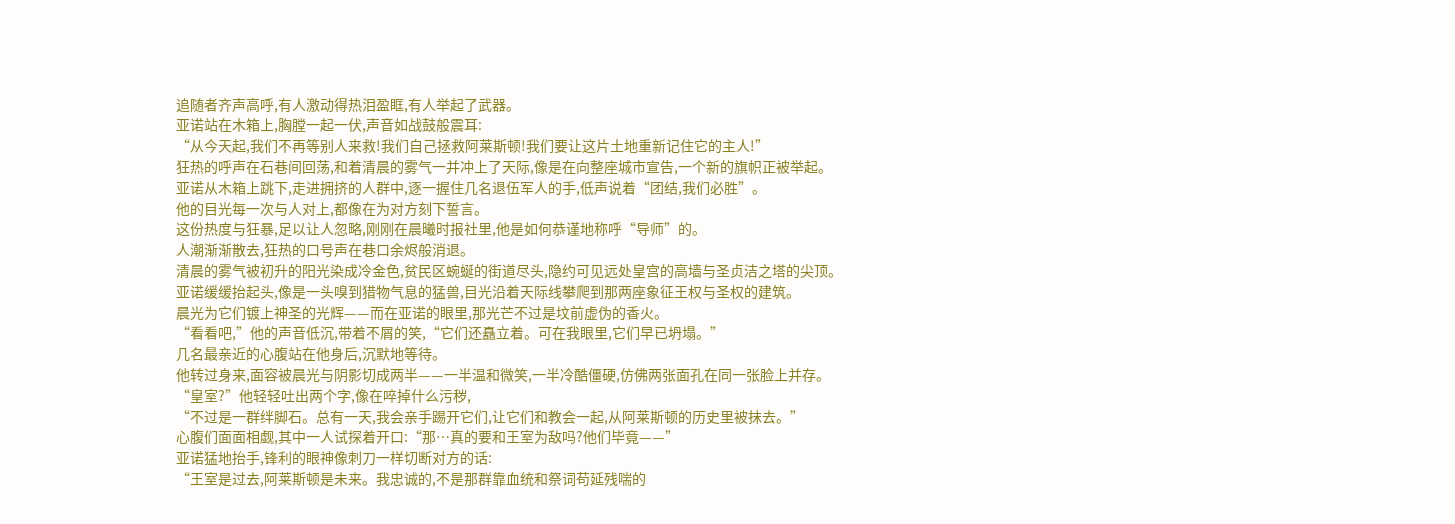追随者齐声高呼,有人激动得热泪盈眶,有人举起了武器。
亚诺站在木箱上,胸膛一起一伏,声音如战鼓般震耳:
“从今天起,我们不再等别人来救!我们自己拯救阿莱斯顿!我们要让这片土地重新记住它的主人!”
狂热的呼声在石巷间回荡,和着清晨的雾气一并冲上了天际,像是在向整座城市宣告,一个新的旗帜正被举起。
亚诺从木箱上跳下,走进拥挤的人群中,逐一握住几名退伍军人的手,低声说着“团结,我们必胜”。
他的目光每一次与人对上,都像在为对方刻下誓言。
这份热度与狂暴,足以让人忽略,刚刚在晨曦时报社里,他是如何恭谨地称呼“导师”的。
人潮渐渐散去,狂热的口号声在巷口余烬般消退。
清晨的雾气被初升的阳光染成冷金色,贫民区蜿蜒的街道尽头,隐约可见远处皇宫的高墙与圣贞洁之塔的尖顶。
亚诺缓缓抬起头,像是一头嗅到猎物气息的猛兽,目光沿着天际线攀爬到那两座象征王权与圣权的建筑。
晨光为它们镀上神圣的光辉——而在亚诺的眼里,那光芒不过是坟前虚伪的香火。
“看看吧,”他的声音低沉,带着不屑的笑,“它们还矗立着。可在我眼里,它们早已坍塌。”
几名最亲近的心腹站在他身后,沉默地等待。
他转过身来,面容被晨光与阴影切成两半——一半温和微笑,一半冷酷僵硬,仿佛两张面孔在同一张脸上并存。
“皇室?”他轻轻吐出两个字,像在啐掉什么污秽,
“不过是一群绊脚石。总有一天,我会亲手踢开它们,让它们和教会一起,从阿莱斯顿的历史里被抹去。”
心腹们面面相觑,其中一人试探着开口:“那…真的要和王室为敌吗?他们毕竟——”
亚诺猛地抬手,锋利的眼神像刺刀一样切断对方的话:
“王室是过去,阿莱斯顿是未来。我忠诚的,不是那群靠血统和祭词苟延残喘的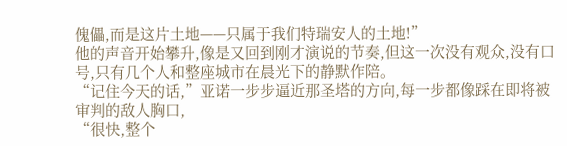傀儡,而是这片土地——只属于我们特瑞安人的土地!”
他的声音开始攀升,像是又回到刚才演说的节奏,但这一次没有观众,没有口号,只有几个人和整座城市在晨光下的静默作陪。
“记住今天的话,”亚诺一步步逼近那圣塔的方向,每一步都像踩在即将被审判的敌人胸口,
“很快,整个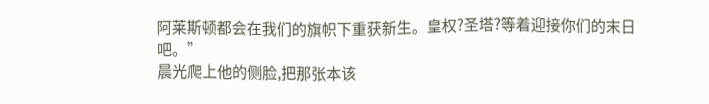阿莱斯顿都会在我们的旗帜下重获新生。皇权?圣塔?等着迎接你们的末日吧。”
晨光爬上他的侧脸,把那张本该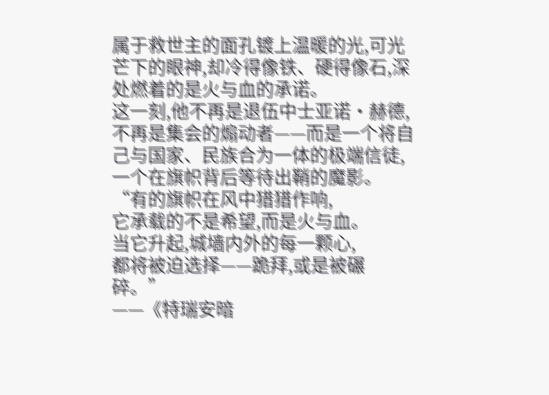属于救世主的面孔镀上温暖的光,可光芒下的眼神,却冷得像铁、硬得像石,深处燃着的是火与血的承诺。
这一刻,他不再是退伍中士亚诺·赫德,不再是集会的煽动者——而是一个将自己与国家、民族合为一体的极端信徒,一个在旗帜背后等待出鞘的魔影。
“有的旗帜在风中猎猎作响,
它承载的不是希望,而是火与血。
当它升起,城墙内外的每一颗心,
都将被迫选择——跪拜,或是被碾碎。”
——《特瑞安暗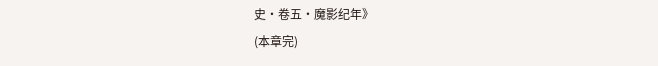史·卷五·魔影纪年》
(本章完)